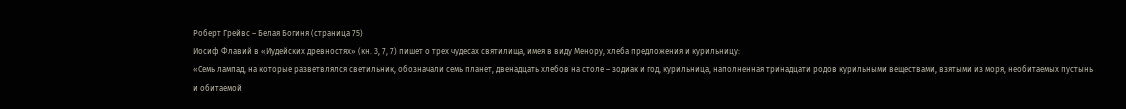Роберт Грейвс – Белая Богиня (страница 75)
Иосиф Флавий в «Иудейских древностях» (кн. 3, 7, 7) пишет о трех чудесах святилища, имея в виду Менору, хлеба предложения и курильницу:
«Семь лампад, на которые разветвлялся светильник, обозначали семь планет, двенадцать хлебов на столе – зодиак и год, курильница, наполненная тринадцати родов курильными веществами, взятыми из моря, необитаемых пустынь и обитаемой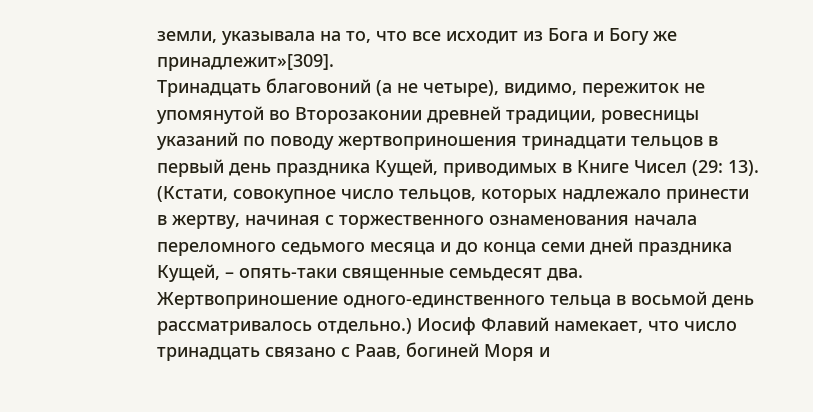земли, указывала на то, что все исходит из Бога и Богу же принадлежит»[309].
Тринадцать благовоний (а не четыре), видимо, пережиток не упомянутой во Второзаконии древней традиции, ровесницы указаний по поводу жертвоприношения тринадцати тельцов в первый день праздника Кущей, приводимых в Книге Чисел (29: 13). (Кстати, совокупное число тельцов, которых надлежало принести в жертву, начиная с торжественного ознаменования начала переломного седьмого месяца и до конца семи дней праздника Кущей, – опять-таки священные семьдесят два. Жертвоприношение одного-единственного тельца в восьмой день рассматривалось отдельно.) Иосиф Флавий намекает, что число тринадцать связано с Раав, богиней Моря и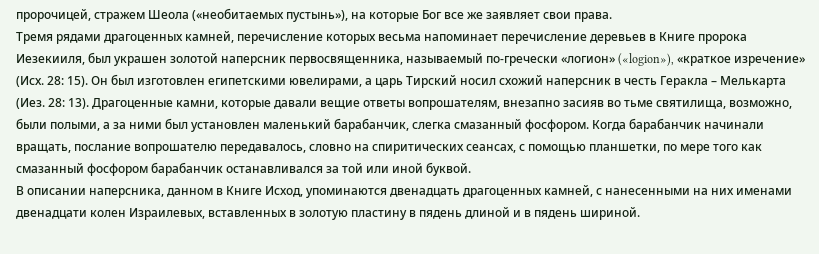пророчицей, стражем Шеола («необитаемых пустынь»), на которые Бог все же заявляет свои права.
Тремя рядами драгоценных камней, перечисление которых весьма напоминает перечисление деревьев в Книге пророка Иезекииля, был украшен золотой наперсник первосвященника, называемый по-гречески «логион» («logion»), «краткое изречение» (Исх. 28: 15). Он был изготовлен египетскими ювелирами, а царь Тирский носил схожий наперсник в честь Геракла – Мелькарта (Иез. 28: 13). Драгоценные камни, которые давали вещие ответы вопрошателям, внезапно засияв во тьме святилища, возможно, были полыми, а за ними был установлен маленький барабанчик, слегка смазанный фосфором. Когда барабанчик начинали вращать, послание вопрошателю передавалось, словно на спиритических сеансах, с помощью планшетки, по мере того как смазанный фосфором барабанчик останавливался за той или иной буквой.
В описании наперсника, данном в Книге Исход, упоминаются двенадцать драгоценных камней, с нанесенными на них именами двенадцати колен Израилевых, вставленных в золотую пластину в пядень длиной и в пядень шириной.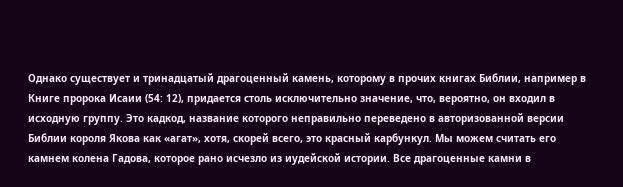Однако существует и тринадцатый драгоценный камень, которому в прочих книгах Библии, например в Книге пророка Исаии (54: 12), придается столь исключительно значение, что, вероятно, он входил в исходную группу. Это кадкод, название которого неправильно переведено в авторизованной версии Библии короля Якова как «агат», хотя, скорей всего, это красный карбункул. Мы можем считать его камнем колена Гадова, которое рано исчезло из иудейской истории. Все драгоценные камни в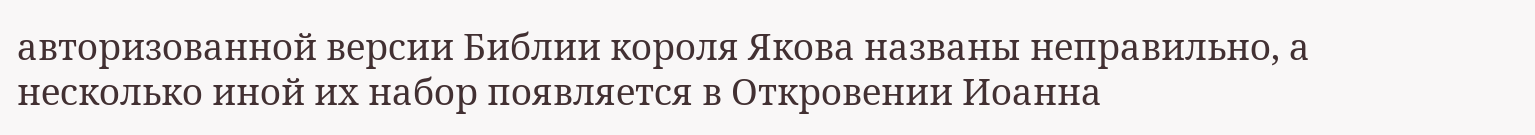авторизованной версии Библии короля Якова названы неправильно, а несколько иной их набор появляется в Откровении Иоанна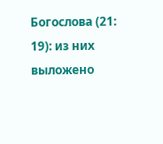Богослова (21: 19): из них выложено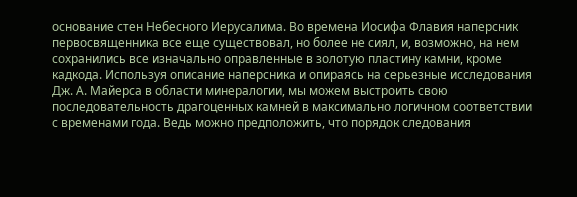основание стен Небесного Иерусалима. Во времена Иосифа Флавия наперсник первосвященника все еще существовал, но более не сиял, и, возможно, на нем сохранились все изначально оправленные в золотую пластину камни, кроме кадкода. Используя описание наперсника и опираясь на серьезные исследования Дж. А. Майерса в области минералогии, мы можем выстроить свою последовательность драгоценных камней в максимально логичном соответствии с временами года. Ведь можно предположить, что порядок следования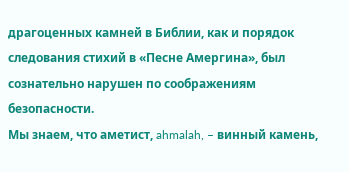драгоценных камней в Библии, как и порядок следования стихий в «Песне Амергина», был сознательно нарушен по соображениям безопасности.
Мы знаем, что аметист, ahmalah, – винный камень,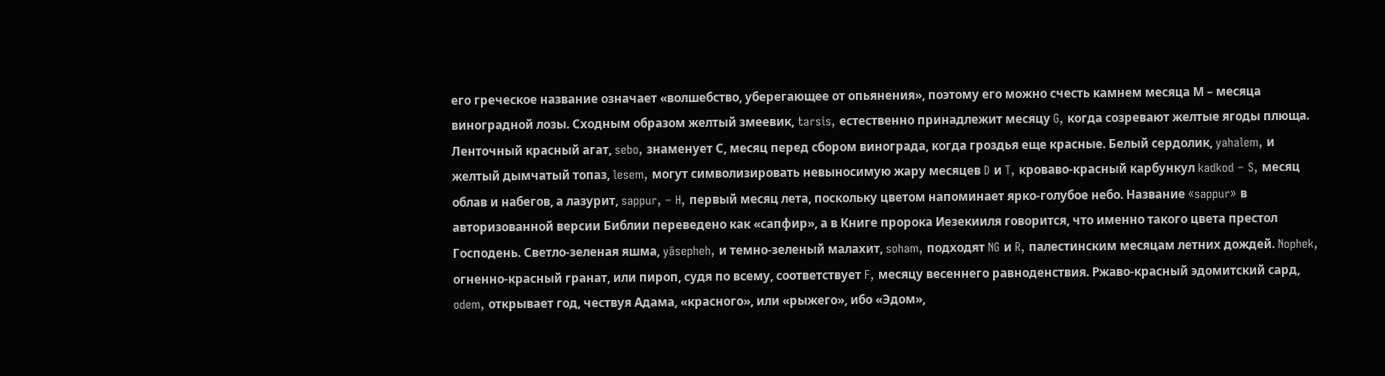его греческое название означает «волшебство, уберегающее от опьянения», поэтому его можно счесть камнем месяца М – месяца виноградной лозы. Сходным образом желтый змеевик, tarsis, естественно принадлежит месяцу G, когда созревают желтые ягоды плюща. Ленточный красный агат, sebo, знаменует С, месяц перед сбором винограда, когда гроздья еще красные. Белый сердолик, yahalem, и желтый дымчатый топаз, lesem, могут символизировать невыносимую жару месяцев D и T, кроваво-красный карбункул kadkod – S, месяц облав и набегов, а лазурит, sappur, – H, первый месяц лета, поскольку цветом напоминает ярко-голубое небо. Название «sappur» в авторизованной версии Библии переведено как «сапфир», а в Книге пророка Иезекииля говорится, что именно такого цвета престол Господень. Светло-зеленая яшма, yāsepheh, и темно-зеленый малахит, soham, подходят NG и R, палестинским месяцам летних дождей. Nophek, огненно-красный гранат, или пироп, судя по всему, соответствует F, месяцу весеннего равноденствия. Ржаво-красный эдомитский сард, odem, открывает год, чествуя Адама, «красного», или «рыжего», ибо «Эдом»,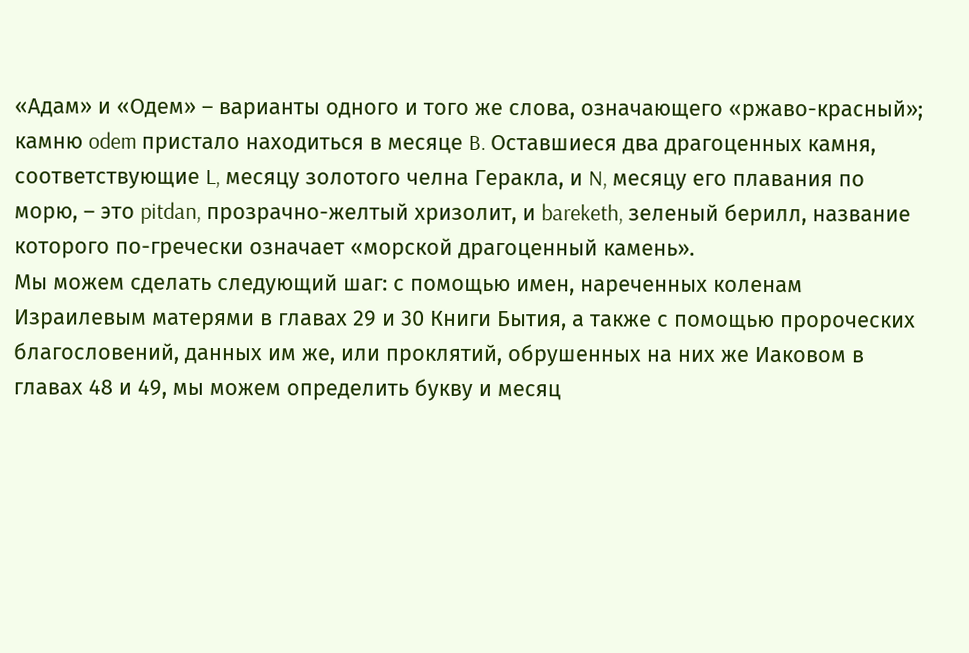«Адам» и «Одем» – варианты одного и того же слова, означающего «ржаво-красный»; камню odem пристало находиться в месяце B. Оставшиеся два драгоценных камня, соответствующие L, месяцу золотого челна Геракла, и N, месяцу его плавания по морю, – это pitdan, прозрачно-желтый хризолит, и bareketh, зеленый берилл, название которого по-гречески означает «морской драгоценный камень».
Мы можем сделать следующий шаг: с помощью имен, нареченных коленам Израилевым матерями в главах 29 и 30 Книги Бытия, а также с помощью пророческих благословений, данных им же, или проклятий, обрушенных на них же Иаковом в главах 48 и 49, мы можем определить букву и месяц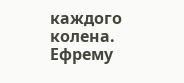каждого колена. Ефрему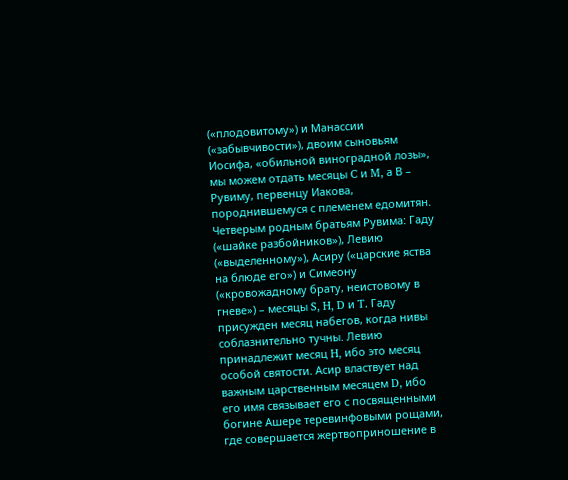(«плодовитому») и Манассии («забывчивости»), двоим сыновьям Иосифа, «обильной виноградной лозы», мы можем отдать месяцы C и M, а В – Рувиму, первенцу Иакова, породнившемуся с племенем едомитян. Четверым родным братьям Рувима: Гаду («шайке разбойников»), Левию («выделенному»), Асиру («царские яства на блюде его») и Симеону («кровожадному брату, неистовому в гневе») – месяцы S, H, D и T. Гаду присужден месяц набегов, когда нивы соблазнительно тучны. Левию принадлежит месяц H, ибо это месяц особой святости. Асир властвует над важным царственным месяцем D, ибо его имя связывает его с посвященными богине Ашере теревинфовыми рощами, где совершается жертвоприношение в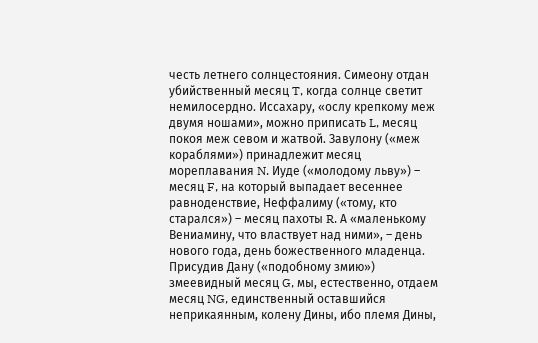честь летнего солнцестояния. Симеону отдан убийственный месяц T, когда солнце светит немилосердно. Иссахару, «ослу крепкому меж двумя ношами», можно приписать L, месяц покоя меж севом и жатвой. Завулону («меж кораблями») принадлежит месяц мореплавания N. Иуде («молодому льву») – месяц F, на который выпадает весеннее равноденствие, Неффалиму («тому, кто старался») – месяц пахоты R. А «маленькому Вениамину, что властвует над ними», – день нового года, день божественного младенца. Присудив Дану («подобному змию») змеевидный месяц G, мы, естественно, отдаем месяц NG, единственный оставшийся неприкаянным, колену Дины, ибо племя Дины,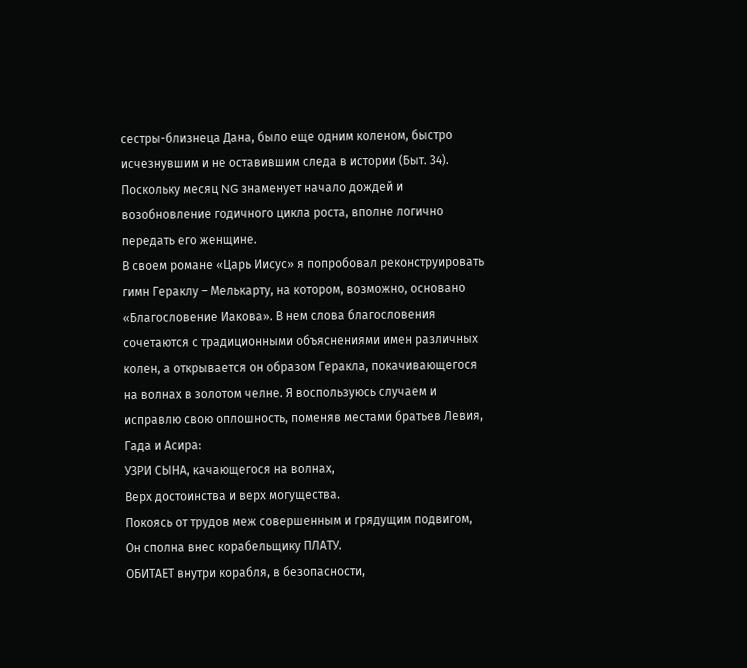сестры-близнеца Дана, было еще одним коленом, быстро исчезнувшим и не оставившим следа в истории (Быт. 34). Поскольку месяц NG знаменует начало дождей и возобновление годичного цикла роста, вполне логично передать его женщине.
В своем романе «Царь Иисус» я попробовал реконструировать гимн Гераклу – Мелькарту, на котором, возможно, основано «Благословение Иакова». В нем слова благословения сочетаются с традиционными объяснениями имен различных колен, а открывается он образом Геракла, покачивающегося на волнах в золотом челне. Я воспользуюсь случаем и исправлю свою оплошность, поменяв местами братьев Левия, Гада и Асира:
УЗРИ СЫНА, качающегося на волнах,
Верх достоинства и верх могущества.
Покоясь от трудов меж совершенным и грядущим подвигом,
Он сполна внес корабельщику ПЛАТУ.
ОБИТАЕТ внутри корабля, в безопасности,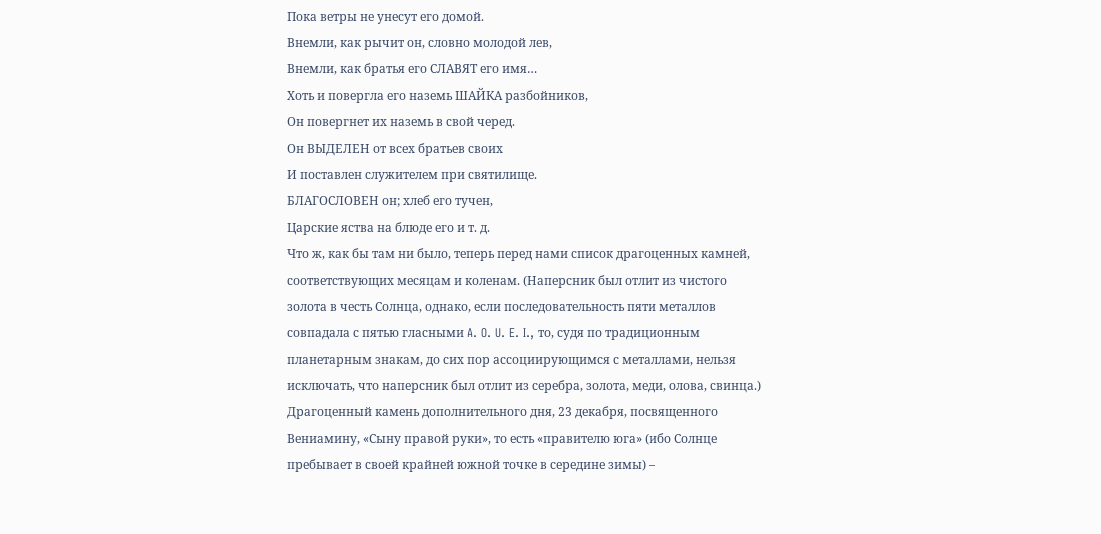Пока ветры не унесут его домой.
Внемли, как рычит он, словно молодой лев,
Внемли, как братья его СЛАВЯТ его имя…
Хоть и повергла его наземь ШАЙКА разбойников,
Он повергнет их наземь в свой черед.
Он ВЫДЕЛЕН от всех братьев своих
И поставлен служителем при святилище.
БЛАГОСЛОВЕН он; хлеб его тучен,
Царские яства на блюде его и т. д.
Что ж, как бы там ни было, теперь перед нами список драгоценных камней, соответствующих месяцам и коленам. (Наперсник был отлит из чистого золота в честь Солнца, однако, если последовательность пяти металлов совпадала с пятью гласными A. O. U. E. I., то, судя по традиционным планетарным знакам, до сих пор ассоциирующимся с металлами, нельзя исключать, что наперсник был отлит из серебра, золота, меди, олова, свинца.)
Драгоценный камень дополнительного дня, 23 декабря, посвященного Вениамину, «Сыну правой руки», то есть «правителю юга» (ибо Солнце пребывает в своей крайней южной точке в середине зимы) –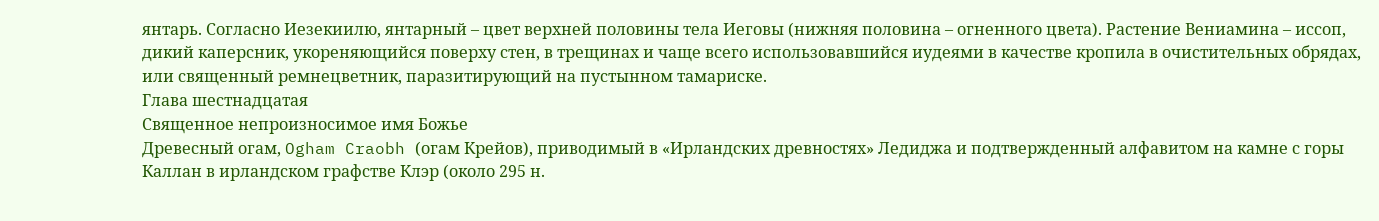янтарь. Согласно Иезекиилю, янтарный – цвет верхней половины тела Иеговы (нижняя половина – огненного цвета). Растение Вениамина – иссоп, дикий каперсник, укореняющийся поверху стен, в трещинах и чаще всего использовавшийся иудеями в качестве кропила в очистительных обрядах, или священный ремнецветник, паразитирующий на пустынном тамариске.
Глава шестнадцатая
Священное непроизносимое имя Божье
Древесный огам, Ogham Craobh (огам Крейов), приводимый в «Ирландских древностях» Ледиджа и подтвержденный алфавитом на камне с горы Каллан в ирландском графстве Клэр (около 295 н.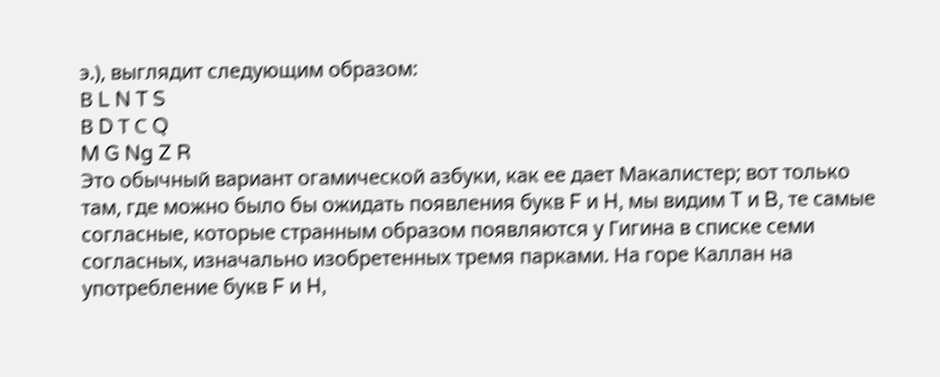э.), выглядит следующим образом:
В L N T S
В D Т С Q
M G Ng Z R
Это обычный вариант огамической азбуки, как ее дает Макалистер; вот только там, где можно было бы ожидать появления букв F и H, мы видим T и B, те самые согласные, которые странным образом появляются у Гигина в списке семи согласных, изначально изобретенных тремя парками. На горе Каллан на употребление букв F и H,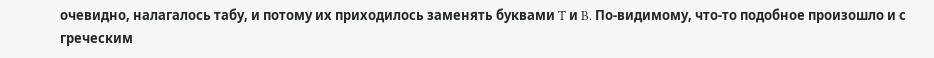очевидно, налагалось табу, и потому их приходилось заменять буквами T и B. По-видимому, что-то подобное произошло и с греческим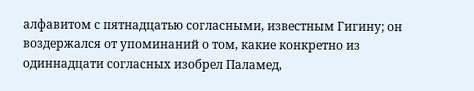алфавитом с пятнадцатью согласными, известным Гигину; он воздержался от упоминаний о том, какие конкретно из одиннадцати согласных изобрел Паламед,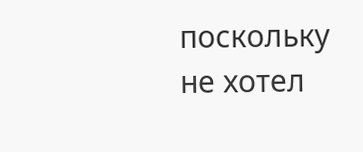поскольку не хотел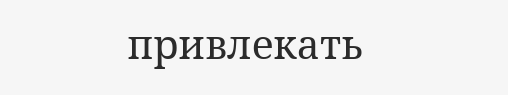привлекать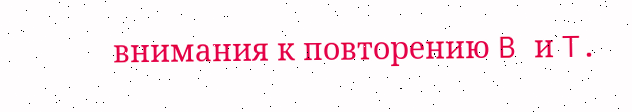внимания к повторению B и T.